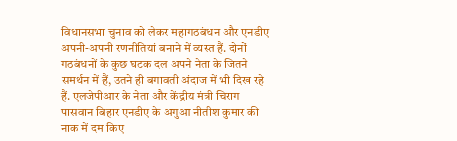विधानसभा चुनाव को लेकर महागठबंधन और एनडीए अपनी-अपनी रणनीतियां बनाने में व्यस्त हैं. दोनों गठबंधनों के कुछ घटक दल अपने नेता के जितने समर्थन में हैं, उतने ही बगावती अंदाज में भी दिख रहे हैं. एलजेपीआर के नेता और केंद्रीय मंत्री चिराग पासवान बिहार एनडीए के अगुआ नीतीश कुमार की नाक में दम किए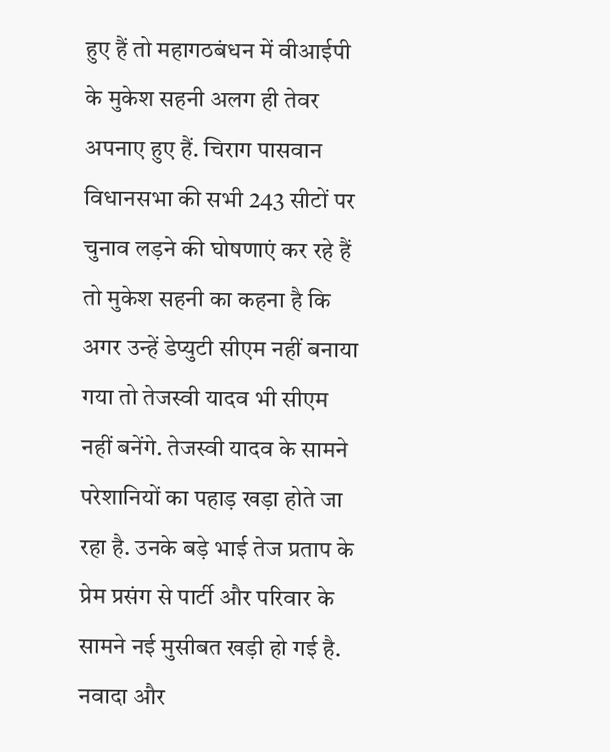हुए हैं तो महागठबंधन में वीआईपी के मुकेश सहनी अलग ही तेवर अपनाए हुए हैं. चिराग पासवान विधानसभा की सभी 243 सीटों पर चुनाव लड़ने की घोषणाएं कर रहे हैं तो मुकेश सहनी का कहना है कि अगर उन्हें डेप्युटी सीएम नहीं बनाया गया तो तेजस्वी यादव भी सीएम नहीं बनेंगे. तेजस्वी यादव के सामने परेशानियों का पहाड़ खड़ा होते जा रहा है. उनके बड़े भाई तेज प्रताप के प्रेम प्रसंग से पार्टी और परिवार के सामने नई मुसीबत खड़ी हो गई है.
नवादा और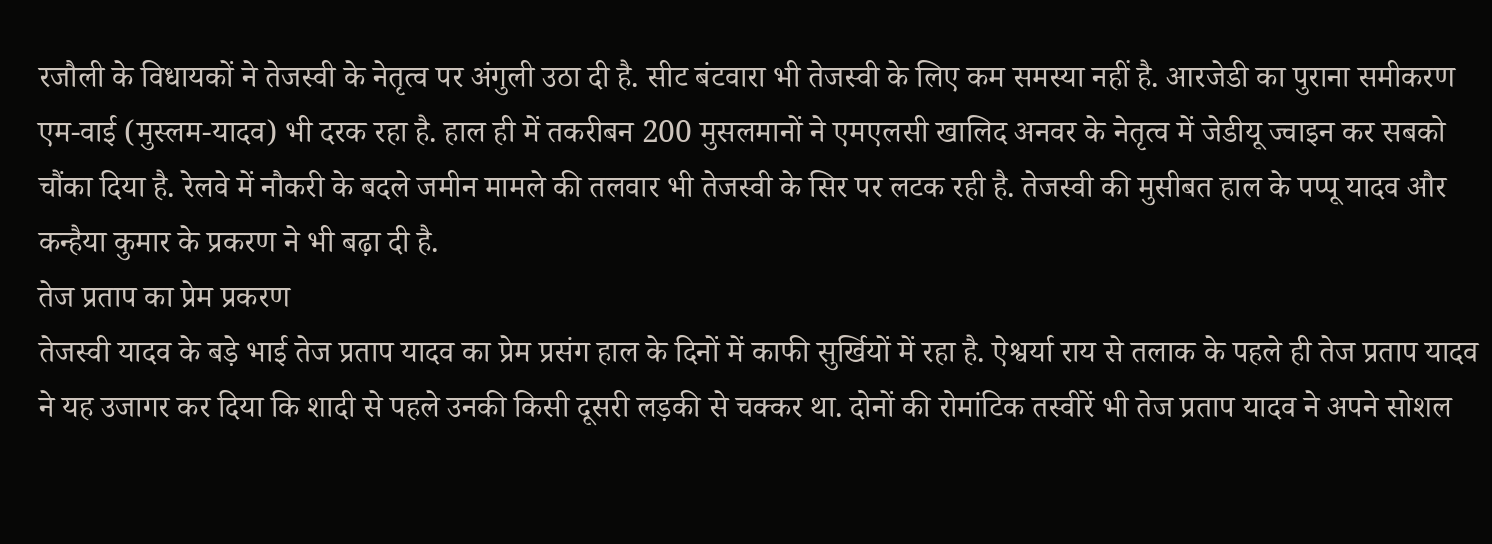रजौली के विधायकों ने तेजस्वी के नेतृत्व पर अंगुली उठा दी है. सीट बंटवारा भी तेजस्वी के लिए कम समस्या नहीं है. आरजेडी का पुराना समीकरण एम-वाई (मुस्लम-यादव) भी दरक रहा है. हाल ही में तकरीबन 200 मुसलमानों ने एमएलसी खालिद अनवर के नेतृत्व में जेडीयू ज्वाइन कर सबको चौंका दिया है. रेलवे में नौकरी के बदले जमीन मामले की तलवार भी तेजस्वी के सिर पर लटक रही है. तेजस्वी की मुसीबत हाल के पप्पू यादव और कन्हैया कुमार के प्रकरण ने भी बढ़ा दी है.
तेज प्रताप का प्रेम प्रकरण
तेजस्वी यादव के बड़े भाई तेज प्रताप यादव का प्रेम प्रसंग हाल के दिनों में काफी सुर्खियों में रहा है. ऐश्वर्या राय से तलाक के पहले ही तेज प्रताप यादव ने यह उजागर कर दिया कि शादी से पहले उनकी किसी दूसरी लड़की से चक्कर था. दोनों की रोमांटिक तस्वीरें भी तेज प्रताप यादव ने अपने सोशल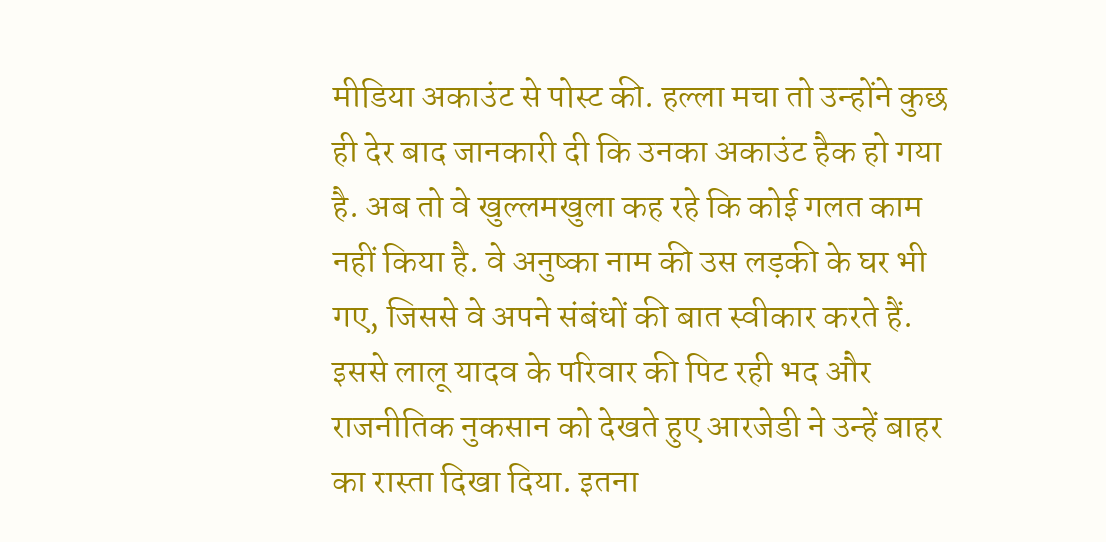मीडिया अकाउंट से पोस्ट की. हल्ला मचा तो उन्होंने कुछ ही देर बाद जानकारी दी कि उनका अकाउंट हैक हो गया है. अब तो वे खुल्लमखुला कह रहे कि कोई गलत काम नहीं किया है. वे अनुष्का नाम की उस लड़की के घर भी गए, जिससे वे अपने संबंधों की बात स्वीकार करते हैं. इससे लालू यादव के परिवार की पिट रही भद और राजनीतिक नुकसान को देखते हुए आरजेडी ने उन्हें बाहर का रास्ता दिखा दिया. इतना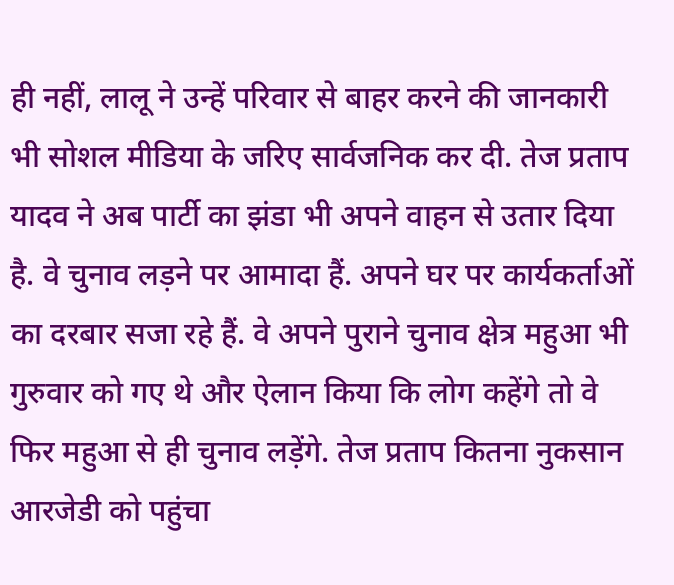ही नहीं, लालू ने उन्हें परिवार से बाहर करने की जानकारी भी सोशल मीडिया के जरिए सार्वजनिक कर दी. तेज प्रताप यादव ने अब पार्टी का झंडा भी अपने वाहन से उतार दिया है. वे चुनाव लड़ने पर आमादा हैं. अपने घर पर कार्यकर्ताओं का दरबार सजा रहे हैं. वे अपने पुराने चुनाव क्षेत्र महुआ भी गुरुवार को गए थे और ऐलान किया कि लोग कहेंगे तो वे फिर महुआ से ही चुनाव लड़ेंगे. तेज प्रताप कितना नुकसान आरजेडी को पहुंचा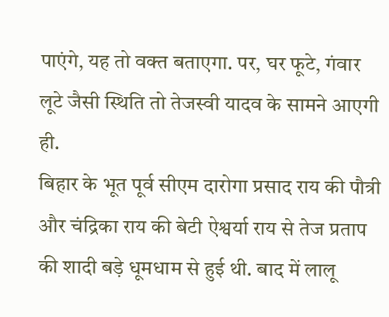पाएंगे, यह तो वक्त बताएगा. पर, घर फूटे, गंवार लूटे जैसी स्थिति तो तेजस्वी यादव के सामने आएगी ही.
बिहार के भूत पूर्व सीएम दारोगा प्रसाद राय की पौत्री और चंद्रिका राय की बेटी ऐश्वर्या राय से तेज प्रताप की शादी बड़े धूमधाम से हुई थी. बाद में लालू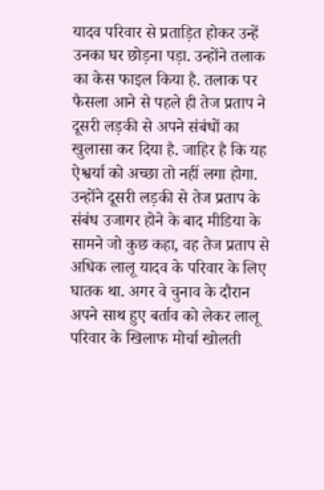यादव परिवार से प्रताड़ित होकर उन्हें उनका घर छोड़ना पड़ा. उन्होंने तलाक का केस फाइल किया है. तलाक पर फैसला आने से पहले ही तेज प्रताप ने दूसरी लड़की से अपने संबंधों का खुलासा कर दिया है. जाहिर है कि यह ऐश्वर्या को अच्छा तो नहीं लगा होगा. उन्होंने दूसरी लड़की से तेज प्रताप के संबंध उजागर होने के बाद मीडिया के सामने जो कुछ कहा, वह तेज प्रताप से अधिक लालू यादव के परिवार के लिए घातक था. अगर वे चुनाव के दौरान अपने साथ हुए बर्ताव को लेकर लालू परिवार के खिलाफ मोर्चा खोलती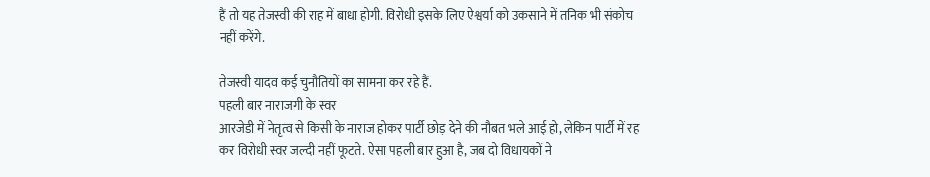हैं तो यह तेजस्वी की राह में बाधा होगी. विरोधी इसके लिए ऐश्वर्या को उकसाने में तनिक भी संकोच नहीं करेंगे.

तेजस्वी यादव कई चुनौतियों का सामना कर रहे हैं.
पहली बार नाराजगी के स्वर
आरजेडी में नेतृत्व से किसी के नाराज होकर पार्टी छोड़ देने की नौबत भले आई हो, लेकिन पार्टी में रह कर विरोधी स्वर जल्दी नहीं फूटते. ऐसा पहली बार हुआ है, जब दो विधायकों ने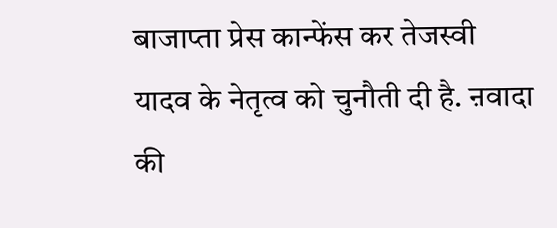बाजाप्ता प्रेस कान्फेंस कर तेजस्वी यादव के नेतृत्व को चुनौती दी है. ऩवादा की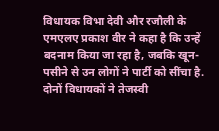विधायक विभा देवी और रजौली के एमएलए प्रकाश वीर ने कहा है कि उन्हें बदनाम किया जा रहा है, जबकि खून-पसीने से उन लोगों ने पार्टी को सींचा है. दोनों विधायकों ने तेजस्वी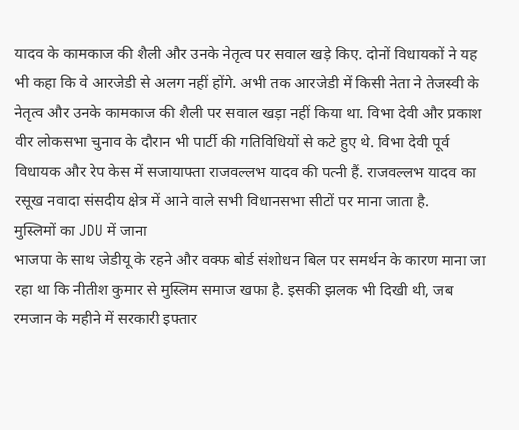यादव के कामकाज की शैली और उनके नेतृत्व पर सवाल खड़े किए. दोनों विधायकों ने यह भी कहा कि वे आरजेडी से अलग नहीं होंगे. अभी तक आरजेडी में किसी नेता ने तेजस्वी के नेतृत्व और उनके कामकाज की शैली पर सवाल खड़ा नहीं किया था. विभा देवी और प्रकाश वीर लोकसभा चुनाव के दौरान भी पार्टी की गतिविधियों से कटे हुए थे. विभा देवी पूर्व विधायक और रेप केस में सजायाफ्ता राजवल्लभ यादव की पत्नी हैं. राजवल्लभ यादव का रसूख नवादा संसदीय क्षेत्र में आने वाले सभी विधानसभा सीटों पर माना जाता है.
मुस्लिमों का JDU में जाना
भाजपा के साथ जेडीयू के रहने और वक्फ बोर्ड संशोधन बिल पर समर्थन के कारण माना जा रहा था कि नीतीश कुमार से मुस्लिम समाज खफा है. इसकी झलक भी दिखी थी, जब रमजान के महीने में सरकारी इफ्तार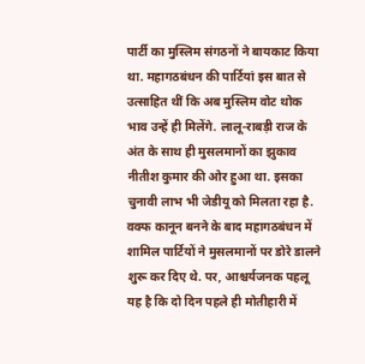पार्टी का मुस्लिम संगठनों ने बायकाट किया था. महागठबंधन की पार्टियां इस बात से उत्साहित थीं कि अब मुस्लिम वोट थोक भाव उन्हें ही मिलेंगे. लालू-राबड़ी राज के अंत के साथ ही मुसलमानों का झुकाव नीतीश कुमार की ओर हुआ था. इसका चुनावी लाभ भी जेडीयू को मिलता रहा है. वक्फ कानून बनने के बाद महागठबंधन में शामिल पार्टियों ने मुसलमानों पर डोरे डालने शुरू कर दिए थे. पर, आश्चर्यजनक पहलू यह है कि दो दिन पहले ही मोतीहारी में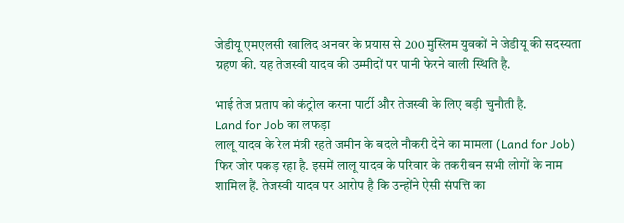जेडीयू एमएलसी खालिद अनवर के प्रयास से 200 मुस्लिम युवकों ने जेडीयू की सदस्यता ग्रहण की. यह तेजस्वी यादव की उम्मीदों पर पानी फेरने वाली स्थिति है.

भाई तेज प्रताप को कंट्रोल करना पार्टी और तेजस्वी के लिए बड़ी चुनौती है.
Land for Job का लफड़ा
लालू यादव के रेल मंत्री रहते जमीन के बदले नौकरी देने का मामला (Land for Job) फिर जोर पकड़ रहा है. इसमें लालू यादव के परिवार के तकरीबन सभी लोगों के नाम शामिल हैं. तेजस्वी यादव पर आरोप है कि उन्होंने ऐसी संपत्ति का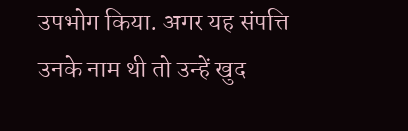उपभोग किया. अगर यह संपत्ति उनके नाम थी तो उन्हें खुद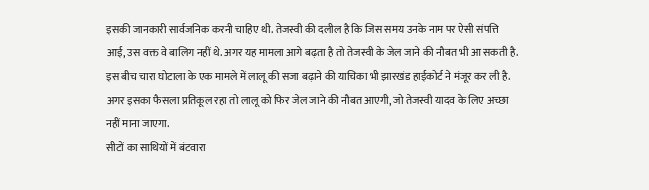इसकी जानकारी सार्वजनिक करनी चाहिए थी. तेजस्वी की दलील है कि जिस समय उनके नाम पर ऐसी संपत्ति आई, उस वक्त वे बालिग नहीं थे. अगर यह मामला आगे बढ़ता है तो तेजस्वी के जेल जाने की नौबत भी आ सकती है. इस बीच चारा घोटाला के एक मामले में लालू की सजा बढ़ाने की याचिका भी झारखंड हाईकोर्ट ने मंजूर कर ली है. अगर इसका फैसला प्रतिकूल रहा तो लालू को फिर जेल जाने की नौबत आएगी, जो तेजस्वी यादव के लिए अच्छा नहीं माना जाएगा.
सीटों का साथियों में बंटवारा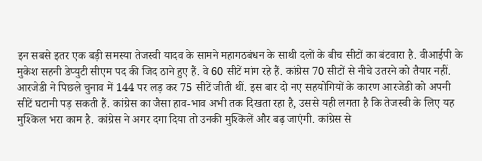इन सबसे इतर एक बड़ी समस्या तेजस्वी यादव के सामने महागठबंधन के साथी दलों के बीच सीटों का बंटवारा है. वीआईपी के मुकेश सहनी डेप्युटी सीएम पद की जिद ठाने हुए हैं. वे 60 सीटें मांग रहे हैं. कांग्रेस 70 सीटों से नीचे उतरने को तैयार नहीं. आरजेडी ने पिछले चुनाव में 144 पर लड़ कर 75 सीटें जीती थीं. इस बार दो नए सहयोगियों के कारण आरजेडी को अपनी सीटें घटानी पड़ सकती हैं. कांग्रेस का जैसा हाव-भाव अभी तक दिखता रहा है, उससे यही लगता है कि तेजस्वी के लिए यह मुश्किल भरा काम है. कांग्रेस ने अगर दगा दिया तो उनकी मुश्किलें और बढ़ जाएंगी. कांग्रेस से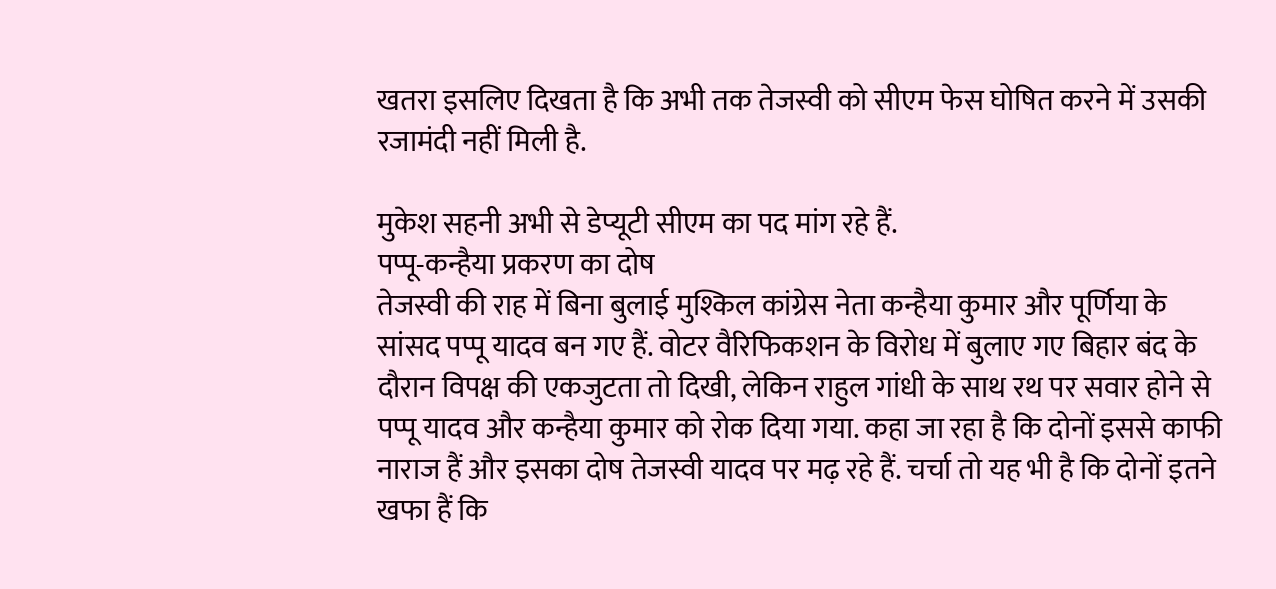खतरा इसलिए दिखता है कि अभी तक तेजस्वी को सीएम फेस घोषित करने में उसकी रजामंदी नहीं मिली है.

मुकेश सहनी अभी से डेप्यूटी सीएम का पद मांग रहे हैं.
पप्पू-कन्हैया प्रकरण का दोष
तेजस्वी की राह में बिना बुलाई मुश्किल कांग्रेस नेता कन्हैया कुमार और पूर्णिया के सांसद पप्पू यादव बन गए हैं. वोटर वैरिफिकशन के विरोध में बुलाए गए बिहार बंद के दौरान विपक्ष की एकजुटता तो दिखी, लेकिन राहुल गांधी के साथ रथ पर सवार होने से पप्पू यादव और कन्हैया कुमार को रोक दिया गया. कहा जा रहा है कि दोनों इससे काफी नाराज हैं और इसका दोष तेजस्वी यादव पर मढ़ रहे हैं. चर्चा तो यह भी है कि दोनों इतने खफा हैं कि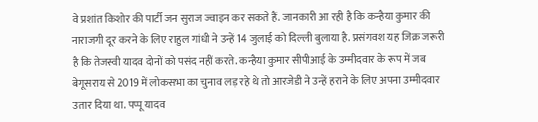वे प्रशांत किशोर की पार्टी जन सुराज ज्वाइन कर सकते हैं. जानकारी आ रही है कि कन्हैया कुमार की नाराजगी दूर करने के लिए राहुल गांधी ने उन्हें 14 जुलाई को दिल्ली बुलाया है. प्रसंगवश यह जिक्र जरूरी है कि तेजस्वी यादव दोनों को पसंद नहीं करते. कन्हैया कुमार सीपीआई के उम्मीदवार के रूप में जब बेगूसराय से 2019 में लोकसभा का चुनाव लड़ रहे थे तो आरजेडी ने उन्हें हराने के लिए अपना उम्मीदवार उतार दिया था. पप्पू यादव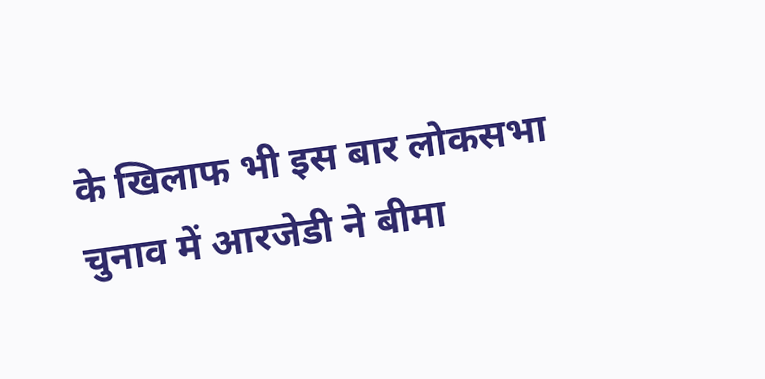के खिलाफ भी इस बार लोकसभा चुनाव में आरजेडी ने बीमा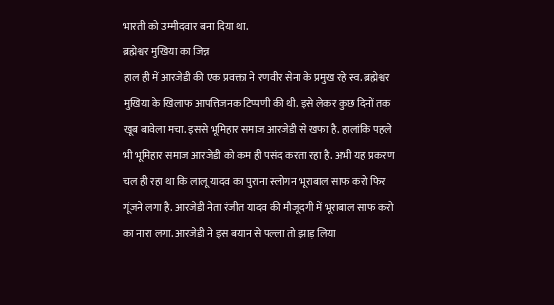भारती को उम्मीदवार बना दिया था.
ब्रह्मेश्वर मुखिया का जिन्न
हाल ही में आरजेडी की एक प्रवक्ता ने रणवीर सेना के प्रमुख रहे स्व. ब्रह्मेश्वर मुखिया के खिलाफ आपत्तिजनक टिप्पणी की थी. इसे लेकर कुछ दिनों तक खूब बावेला मचा. इससे भूमिहार समाज आरजेडी से खफा है. हालांकि पहले भी भूमिहार समाज आरजेडी को कम ही पसंद करता रहा है. अभी यह प्रकरण चल ही रहा था कि लालू यादव का पुराना स्लोगन भूराबाल साफ करो फिर गूंजने लगा है. आरजेडी नेता रंजीत यादव की मौजूदगी में भूराबाल साफ करो का नारा लगा. आरजेडी ने इस बयान से पल्ला तो झाड़ लिया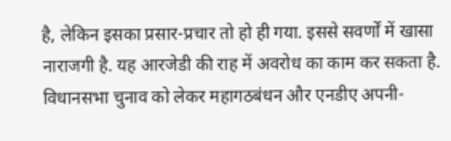है, लेकिन इसका प्रसार-प्रचार तो हो ही गया. इससे सवर्णों में खासा नाराजगी है. यह आरजेडी की राह में अवरोध का काम कर सकता है.
विधानसभा चुनाव को लेकर महागठबंधन और एनडीए अपनी-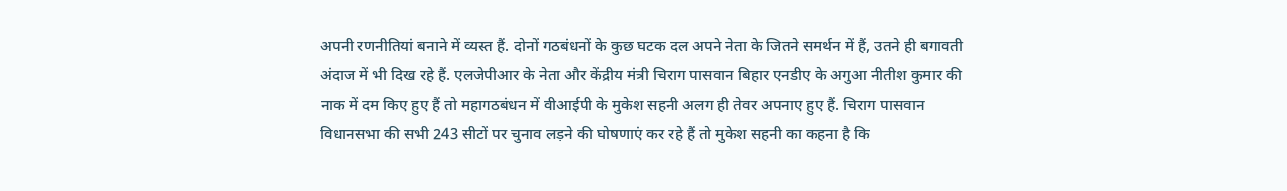अपनी रणनीतियां बनाने में व्यस्त हैं. दोनों गठबंधनों के कुछ घटक दल अपने नेता के जितने समर्थन में हैं, उतने ही बगावती अंदाज में भी दिख रहे हैं. एलजेपीआर के नेता और केंद्रीय मंत्री चिराग पासवान बिहार एनडीए के अगुआ नीतीश कुमार की नाक में दम किए हुए हैं तो महागठबंधन में वीआईपी के मुकेश सहनी अलग ही तेवर अपनाए हुए हैं. चिराग पासवान विधानसभा की सभी 243 सीटों पर चुनाव लड़ने की घोषणाएं कर रहे हैं तो मुकेश सहनी का कहना है कि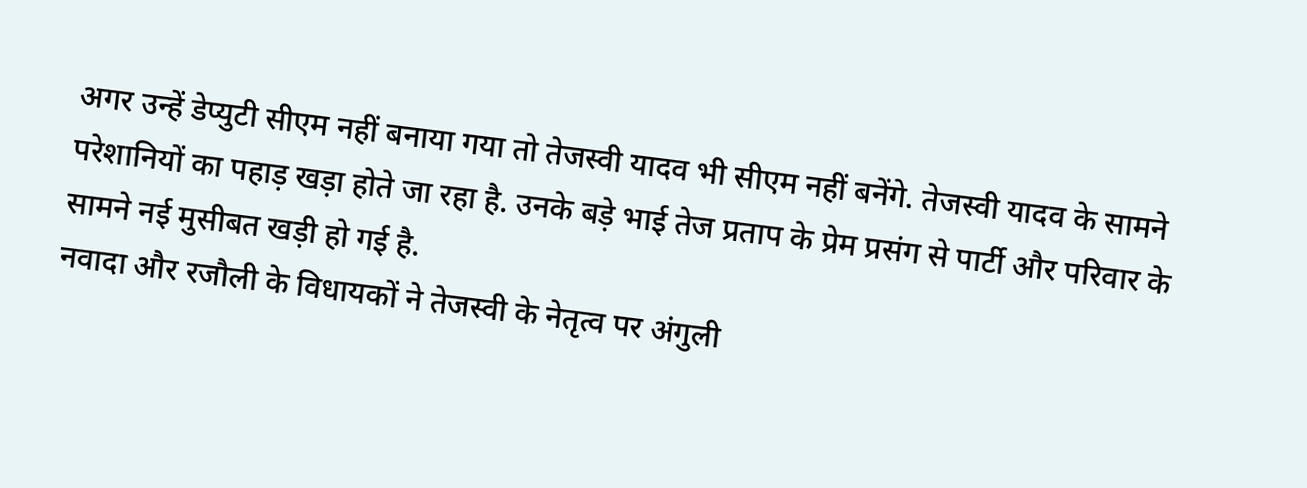अगर उन्हें डेप्युटी सीएम नहीं बनाया गया तो तेजस्वी यादव भी सीएम नहीं बनेंगे. तेजस्वी यादव के सामने परेशानियों का पहाड़ खड़ा होते जा रहा है. उनके बड़े भाई तेज प्रताप के प्रेम प्रसंग से पार्टी और परिवार के सामने नई मुसीबत खड़ी हो गई है.
नवादा और रजौली के विधायकों ने तेजस्वी के नेतृत्व पर अंगुली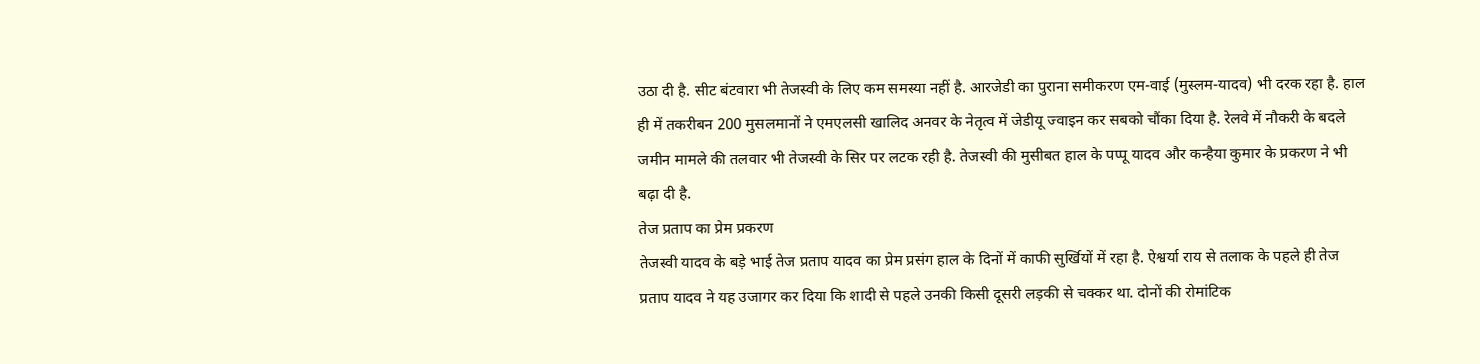उठा दी है. सीट बंटवारा भी तेजस्वी के लिए कम समस्या नहीं है. आरजेडी का पुराना समीकरण एम-वाई (मुस्लम-यादव) भी दरक रहा है. हाल ही में तकरीबन 200 मुसलमानों ने एमएलसी खालिद अनवर के नेतृत्व में जेडीयू ज्वाइन कर सबको चौंका दिया है. रेलवे में नौकरी के बदले जमीन मामले की तलवार भी तेजस्वी के सिर पर लटक रही है. तेजस्वी की मुसीबत हाल के पप्पू यादव और कन्हैया कुमार के प्रकरण ने भी बढ़ा दी है.
तेज प्रताप का प्रेम प्रकरण
तेजस्वी यादव के बड़े भाई तेज प्रताप यादव का प्रेम प्रसंग हाल के दिनों में काफी सुर्खियों में रहा है. ऐश्वर्या राय से तलाक के पहले ही तेज प्रताप यादव ने यह उजागर कर दिया कि शादी से पहले उनकी किसी दूसरी लड़की से चक्कर था. दोनों की रोमांटिक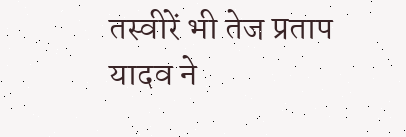तस्वीरें भी तेज प्रताप यादव ने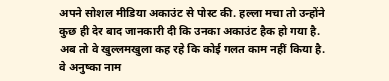अपने सोशल मीडिया अकाउंट से पोस्ट की. हल्ला मचा तो उन्होंने कुछ ही देर बाद जानकारी दी कि उनका अकाउंट हैक हो गया है. अब तो वे खुल्लमखुला कह रहे कि कोई गलत काम नहीं किया है. वे अनुष्का नाम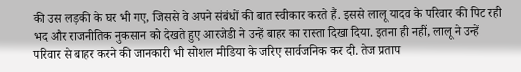की उस लड़की के घर भी गए, जिससे वे अपने संबंधों की बात स्वीकार करते हैं. इससे लालू यादव के परिवार की पिट रही भद और राजनीतिक नुकसान को देखते हुए आरजेडी ने उन्हें बाहर का रास्ता दिखा दिया. इतना ही नहीं, लालू ने उन्हें परिवार से बाहर करने की जानकारी भी सोशल मीडिया के जरिए सार्वजनिक कर दी. तेज प्रताप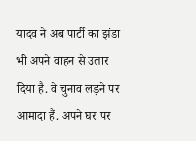यादव ने अब पार्टी का झंडा भी अपने वाहन से उतार दिया है. वे चुनाव लड़ने पर आमादा हैं. अपने घर पर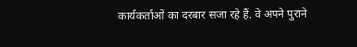कार्यकर्ताओं का दरबार सजा रहे हैं. वे अपने पुराने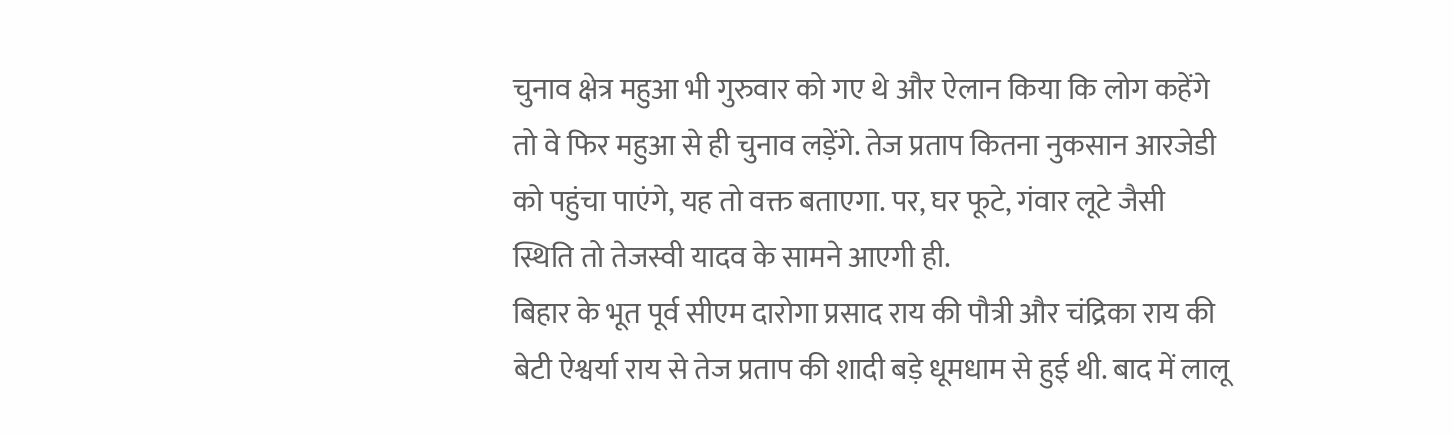चुनाव क्षेत्र महुआ भी गुरुवार को गए थे और ऐलान किया कि लोग कहेंगे तो वे फिर महुआ से ही चुनाव लड़ेंगे. तेज प्रताप कितना नुकसान आरजेडी को पहुंचा पाएंगे, यह तो वक्त बताएगा. पर, घर फूटे, गंवार लूटे जैसी स्थिति तो तेजस्वी यादव के सामने आएगी ही.
बिहार के भूत पूर्व सीएम दारोगा प्रसाद राय की पौत्री और चंद्रिका राय की बेटी ऐश्वर्या राय से तेज प्रताप की शादी बड़े धूमधाम से हुई थी. बाद में लालू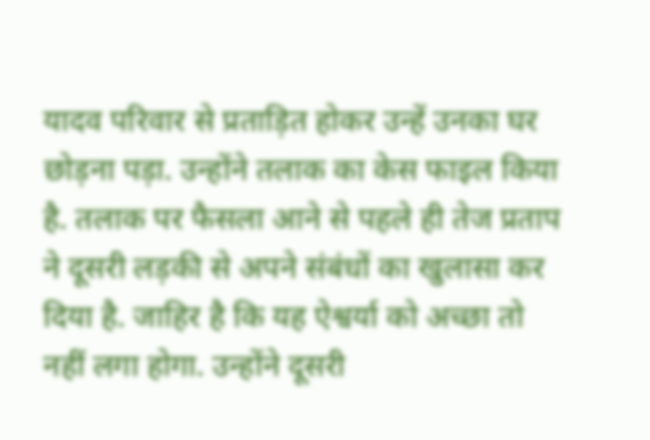यादव परिवार से प्रताड़ित होकर उन्हें उनका घर छोड़ना पड़ा. उन्होंने तलाक का केस फाइल किया है. तलाक पर फैसला आने से पहले ही तेज प्रताप ने दूसरी लड़की से अपने संबंधों का खुलासा कर दिया है. जाहिर है कि यह ऐश्वर्या को अच्छा तो नहीं लगा होगा. उन्होंने दूसरी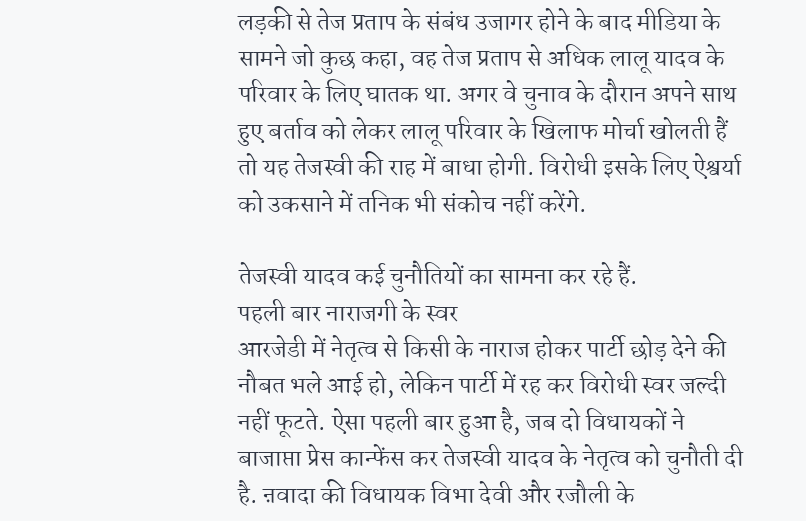लड़की से तेज प्रताप के संबंध उजागर होने के बाद मीडिया के सामने जो कुछ कहा, वह तेज प्रताप से अधिक लालू यादव के परिवार के लिए घातक था. अगर वे चुनाव के दौरान अपने साथ हुए बर्ताव को लेकर लालू परिवार के खिलाफ मोर्चा खोलती हैं तो यह तेजस्वी की राह में बाधा होगी. विरोधी इसके लिए ऐश्वर्या को उकसाने में तनिक भी संकोच नहीं करेंगे.

तेजस्वी यादव कई चुनौतियों का सामना कर रहे हैं.
पहली बार नाराजगी के स्वर
आरजेडी में नेतृत्व से किसी के नाराज होकर पार्टी छोड़ देने की नौबत भले आई हो, लेकिन पार्टी में रह कर विरोधी स्वर जल्दी नहीं फूटते. ऐसा पहली बार हुआ है, जब दो विधायकों ने बाजाप्ता प्रेस कान्फेंस कर तेजस्वी यादव के नेतृत्व को चुनौती दी है. ऩवादा की विधायक विभा देवी और रजौली के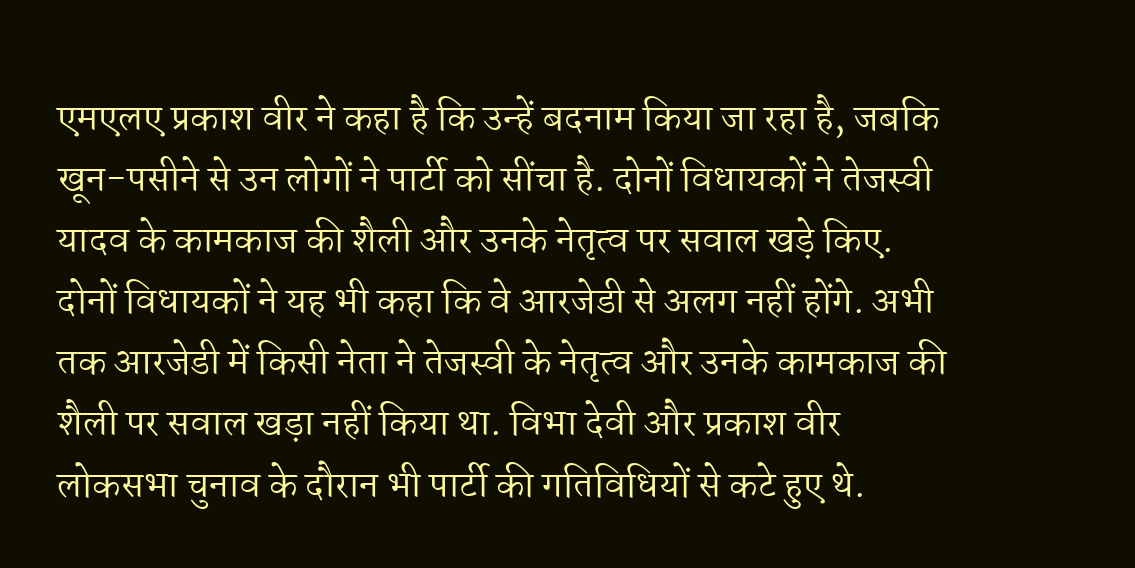एमएलए प्रकाश वीर ने कहा है कि उन्हें बदनाम किया जा रहा है, जबकि खून-पसीने से उन लोगों ने पार्टी को सींचा है. दोनों विधायकों ने तेजस्वी यादव के कामकाज की शैली और उनके नेतृत्व पर सवाल खड़े किए. दोनों विधायकों ने यह भी कहा कि वे आरजेडी से अलग नहीं होंगे. अभी तक आरजेडी में किसी नेता ने तेजस्वी के नेतृत्व और उनके कामकाज की शैली पर सवाल खड़ा नहीं किया था. विभा देवी और प्रकाश वीर लोकसभा चुनाव के दौरान भी पार्टी की गतिविधियों से कटे हुए थे.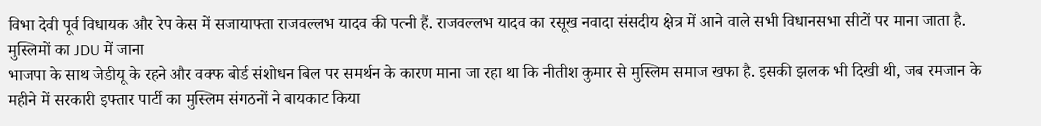विभा देवी पूर्व विधायक और रेप केस में सजायाफ्ता राजवल्लभ यादव की पत्नी हैं. राजवल्लभ यादव का रसूख नवादा संसदीय क्षेत्र में आने वाले सभी विधानसभा सीटों पर माना जाता है.
मुस्लिमों का JDU में जाना
भाजपा के साथ जेडीयू के रहने और वक्फ बोर्ड संशोधन बिल पर समर्थन के कारण माना जा रहा था कि नीतीश कुमार से मुस्लिम समाज खफा है. इसकी झलक भी दिखी थी, जब रमजान के महीने में सरकारी इफ्तार पार्टी का मुस्लिम संगठनों ने बायकाट किया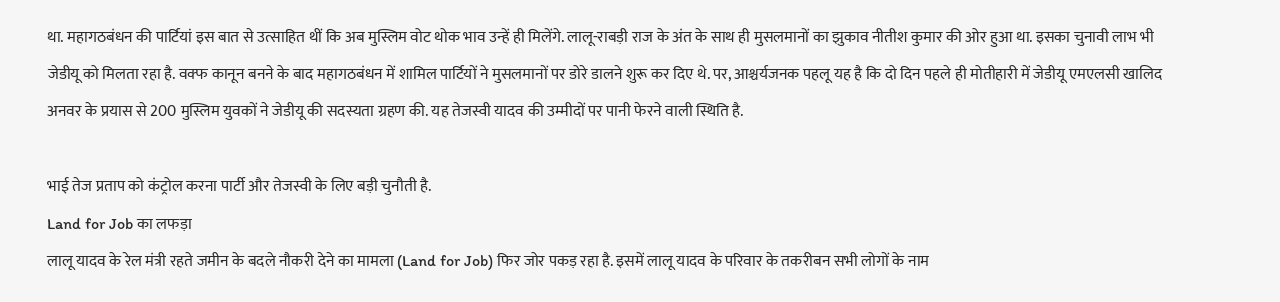था. महागठबंधन की पार्टियां इस बात से उत्साहित थीं कि अब मुस्लिम वोट थोक भाव उन्हें ही मिलेंगे. लालू-राबड़ी राज के अंत के साथ ही मुसलमानों का झुकाव नीतीश कुमार की ओर हुआ था. इसका चुनावी लाभ भी जेडीयू को मिलता रहा है. वक्फ कानून बनने के बाद महागठबंधन में शामिल पार्टियों ने मुसलमानों पर डोरे डालने शुरू कर दिए थे. पर, आश्चर्यजनक पहलू यह है कि दो दिन पहले ही मोतीहारी में जेडीयू एमएलसी खालिद अनवर के प्रयास से 200 मुस्लिम युवकों ने जेडीयू की सदस्यता ग्रहण की. यह तेजस्वी यादव की उम्मीदों पर पानी फेरने वाली स्थिति है.

भाई तेज प्रताप को कंट्रोल करना पार्टी और तेजस्वी के लिए बड़ी चुनौती है.
Land for Job का लफड़ा
लालू यादव के रेल मंत्री रहते जमीन के बदले नौकरी देने का मामला (Land for Job) फिर जोर पकड़ रहा है. इसमें लालू यादव के परिवार के तकरीबन सभी लोगों के नाम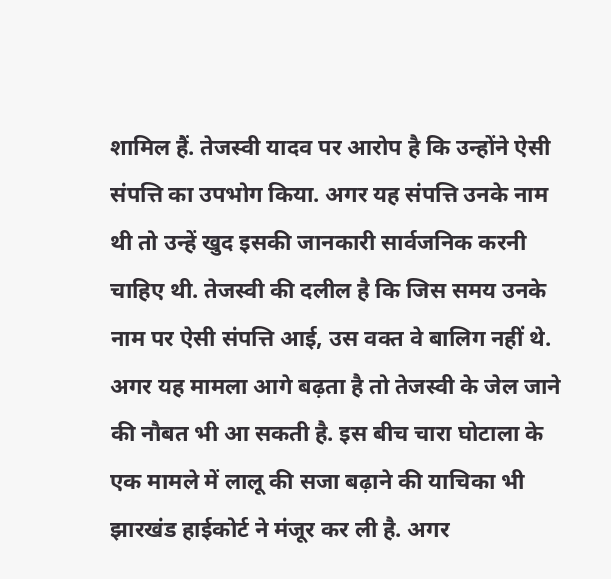शामिल हैं. तेजस्वी यादव पर आरोप है कि उन्होंने ऐसी संपत्ति का उपभोग किया. अगर यह संपत्ति उनके नाम थी तो उन्हें खुद इसकी जानकारी सार्वजनिक करनी चाहिए थी. तेजस्वी की दलील है कि जिस समय उनके नाम पर ऐसी संपत्ति आई, उस वक्त वे बालिग नहीं थे. अगर यह मामला आगे बढ़ता है तो तेजस्वी के जेल जाने की नौबत भी आ सकती है. इस बीच चारा घोटाला के एक मामले में लालू की सजा बढ़ाने की याचिका भी झारखंड हाईकोर्ट ने मंजूर कर ली है. अगर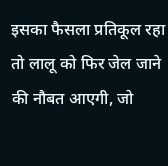इसका फैसला प्रतिकूल रहा तो लालू को फिर जेल जाने की नौबत आएगी, जो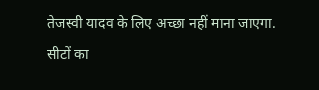तेजस्वी यादव के लिए अच्छा नहीं माना जाएगा.
सीटों का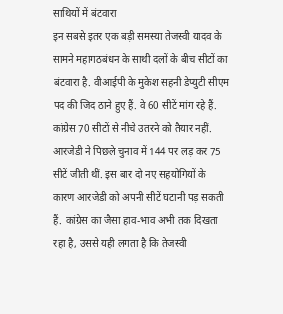साथियों में बंटवारा
इन सबसे इतर एक बड़ी समस्या तेजस्वी यादव के सामने महागठबंधन के साथी दलों के बीच सीटों का बंटवारा है. वीआईपी के मुकेश सहनी डेप्युटी सीएम पद की जिद ठाने हुए हैं. वे 60 सीटें मांग रहे हैं. कांग्रेस 70 सीटों से नीचे उतरने को तैयार नहीं. आरजेडी ने पिछले चुनाव में 144 पर लड़ कर 75 सीटें जीती थीं. इस बार दो नए सहयोगियों के कारण आरजेडी को अपनी सीटें घटानी पड़ सकती हैं. कांग्रेस का जैसा हाव-भाव अभी तक दिखता रहा है, उससे यही लगता है कि तेजस्वी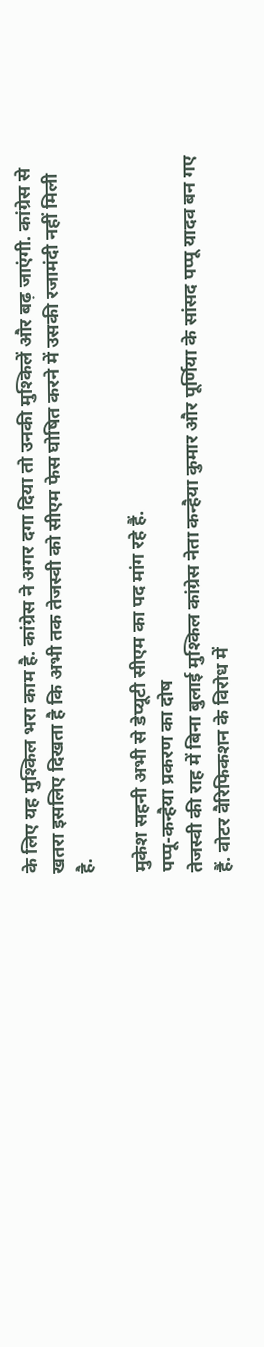के लिए यह मुश्किल भरा काम है. कांग्रेस ने अगर दगा दिया तो उनकी मुश्किलें और बढ़ जाएंगी. कांग्रेस से खतरा इसलिए दिखता है कि अभी तक तेजस्वी को सीएम फेस घोषित करने में उसकी रजामंदी नहीं मिली है.

मुकेश सहनी अभी से डेप्यूटी सीएम का पद मांग रहे हैं.
पप्पू-कन्हैया प्रकरण का दोष
तेजस्वी की राह में बिना बुलाई मुश्किल कांग्रेस नेता कन्हैया कुमार और पूर्णिया के सांसद पप्पू यादव बन गए हैं. वोटर वैरिफिकशन के विरोध में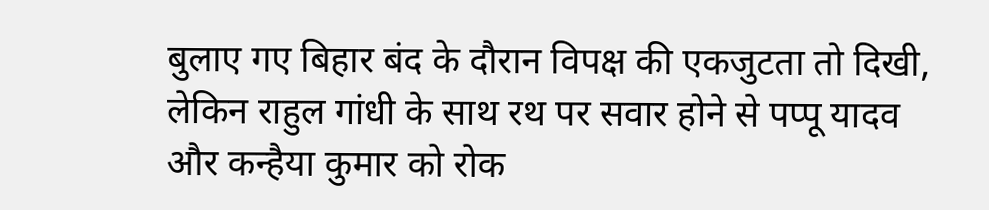बुलाए गए बिहार बंद के दौरान विपक्ष की एकजुटता तो दिखी, लेकिन राहुल गांधी के साथ रथ पर सवार होने से पप्पू यादव और कन्हैया कुमार को रोक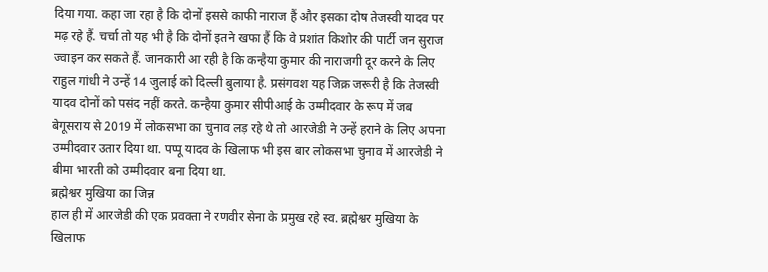दिया गया. कहा जा रहा है कि दोनों इससे काफी नाराज हैं और इसका दोष तेजस्वी यादव पर मढ़ रहे हैं. चर्चा तो यह भी है कि दोनों इतने खफा हैं कि वे प्रशांत किशोर की पार्टी जन सुराज ज्वाइन कर सकते हैं. जानकारी आ रही है कि कन्हैया कुमार की नाराजगी दूर करने के लिए राहुल गांधी ने उन्हें 14 जुलाई को दिल्ली बुलाया है. प्रसंगवश यह जिक्र जरूरी है कि तेजस्वी यादव दोनों को पसंद नहीं करते. कन्हैया कुमार सीपीआई के उम्मीदवार के रूप में जब बेगूसराय से 2019 में लोकसभा का चुनाव लड़ रहे थे तो आरजेडी ने उन्हें हराने के लिए अपना उम्मीदवार उतार दिया था. पप्पू यादव के खिलाफ भी इस बार लोकसभा चुनाव में आरजेडी ने बीमा भारती को उम्मीदवार बना दिया था.
ब्रह्मेश्वर मुखिया का जिन्न
हाल ही में आरजेडी की एक प्रवक्ता ने रणवीर सेना के प्रमुख रहे स्व. ब्रह्मेश्वर मुखिया के खिलाफ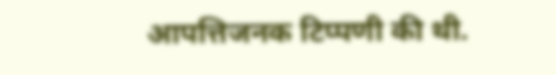आपत्तिजनक टिप्पणी की थी.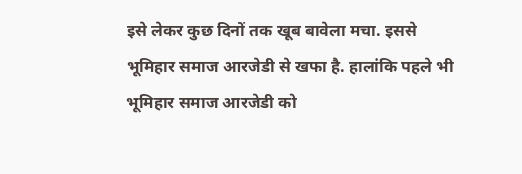इसे लेकर कुछ दिनों तक खूब बावेला मचा. इससे भूमिहार समाज आरजेडी से खफा है. हालांकि पहले भी भूमिहार समाज आरजेडी को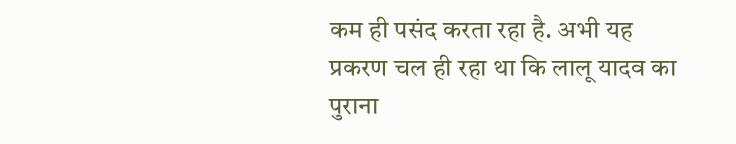कम ही पसंद करता रहा है. अभी यह प्रकरण चल ही रहा था कि लालू यादव का पुराना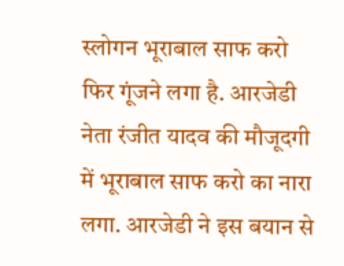स्लोगन भूराबाल साफ करो फिर गूंजने लगा है. आरजेडी नेता रंजीत यादव की मौजूदगी में भूराबाल साफ करो का नारा लगा. आरजेडी ने इस बयान से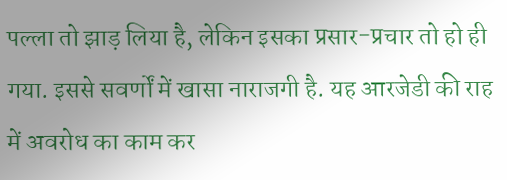पल्ला तो झाड़ लिया है, लेकिन इसका प्रसार-प्रचार तो हो ही गया. इससे सवर्णों में खासा नाराजगी है. यह आरजेडी की राह में अवरोध का काम कर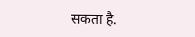सकता है.